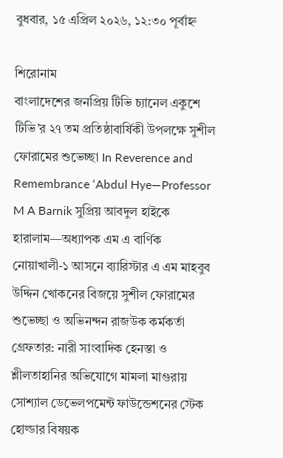বুধবার, ১৫ এপ্রিল ২০২৬, ১২:৩০ পূর্বাহ্ন

শিরোনাম
বাংলাদেশের জনপ্রিয় টিভি চ্যানেল একুশে টিভি’র ২৭ তম প্রতিষ্ঠাবার্ষিকী উপলক্ষে সুশীল ফোরামের শুভেচ্ছা In Reverence and Remembrance ‘Abdul Hye—Professor M A Barnik সুপ্রিয় আবদুল হাইকে হারালাম—অধ্যাপক এম এ বার্ণিক নোয়াখালী-১ আসনে ব্যারিস্টার এ এম মাহবুব উদ্দিন খোকনের বিজয়ে সুশীল ফোরামের শুভেচ্ছা ও অভিনন্দন রাজউক কর্মকর্তা গ্রেফতার: নারী সাংবাদিক হেনস্তা ও শ্লীলতাহানির অভিযোগে মামলা মাগুরায় সোশ্যাল ডেভেলপমেন্ট ফাউন্ডেশনের স্টেক হোল্ডার বিষয়ক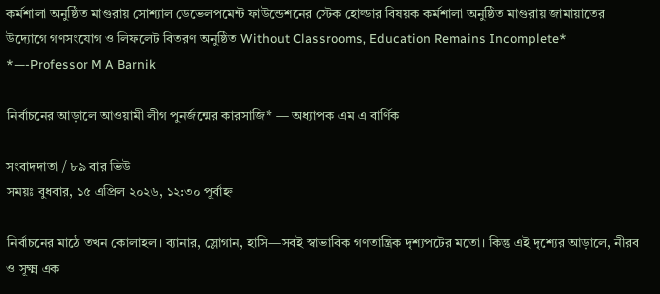কর্মশালা অনুষ্ঠিত মাগুরায় সোশ্যাল ডেভেলপমেন্ট ফাউন্ডেশনের স্টেক হোল্ডার বিষয়ক কর্মশালা অনুষ্ঠিত মাগুরায় জামায়াতের উদ্যোগে গণসংযোগ ও লিফলেট বিতরণ অনুষ্ঠিত Without Classrooms, Education Remains Incomplete* *—-Professor M A Barnik

নির্বাচনের আড়ালে আওয়ামী লীগ পুনর্জন্মের কারসাজি* — অধ্যাপক এম এ বার্ণিক

সংবাদদাতা / ৮৯ বার ভিউ
সময়ঃ বুধবার, ১৫ এপ্রিল ২০২৬, ১২:৩০ পূর্বাহ্ন

নির্বাচনের মাঠে তখন কোলাহল। ব্যানার, স্লোগান, হাসি—সবই স্বাভাবিক গণতান্ত্রিক দৃশ্যপটের মতো। কিন্তু এই দৃশ্যের আড়ালে, নীরব ও সূক্ষ্ম এক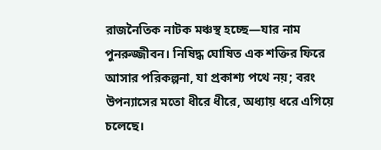রাজনৈতিক নাটক মঞ্চস্থ হচ্ছে—যার নাম পুনরুজ্জীবন। নিষিদ্ধ ঘোষিত এক শক্তির ফিরে আসার পরিকল্পনা, যা প্রকাশ্য পথে নয়; বরং উপন্যাসের মতো ধীরে ধীরে, অধ্যায় ধরে এগিয়ে চলেছে।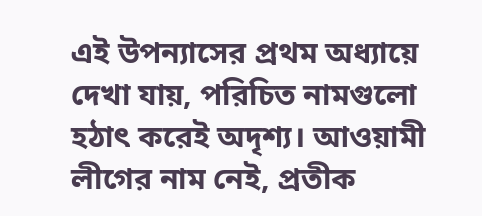এই উপন্যাসের প্রথম অধ্যায়ে দেখা যায়, পরিচিত নামগুলো হঠাৎ করেই অদৃশ্য। আওয়ামী লীগের নাম নেই, প্রতীক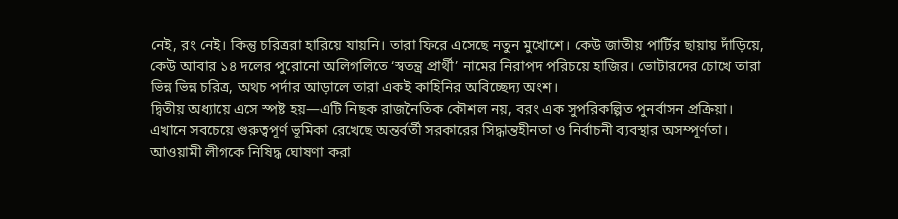নেই, রং নেই। কিন্তু চরিত্ররা হারিয়ে যায়নি। তারা ফিরে এসেছে নতুন মুখোশে। কেউ জাতীয় পার্টির ছায়ায় দাঁড়িয়ে, কেউ আবার ১৪ দলের পুরোনো অলিগলিতে ‘স্বতন্ত্র প্রার্থী’ নামের নিরাপদ পরিচয়ে হাজির। ভোটারদের চোখে তারা ভিন্ন ভিন্ন চরিত্র, অথচ পর্দার আড়ালে তারা একই কাহিনির অবিচ্ছেদ্য অংশ।
দ্বিতীয় অধ্যায়ে এসে স্পষ্ট হয়—এটি নিছক রাজনৈতিক কৌশল নয়, বরং এক সুপরিকল্পিত পুনর্বাসন প্রক্রিয়া। এখানে সবচেয়ে গুরুত্বপূর্ণ ভূমিকা রেখেছে অন্তর্বর্তী সরকারের সিদ্ধান্তহীনতা ও নির্বাচনী ব্যবস্থার অসম্পূর্ণতা। আওয়ামী লীগকে নিষিদ্ধ ঘোষণা করা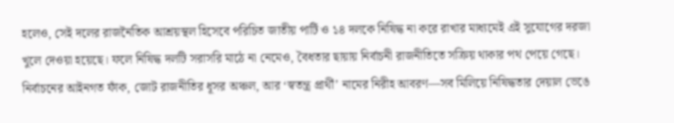হলেও, সেই দলের রাজনৈতিক আশ্রয়স্থল হিসেবে পরিচিত জাতীয় পার্টি ও ১৪ দলকে নিষিদ্ধ না করে রাখার মাধ্যমেই এই সুযোগের দরজা খুলে দেওয়া হয়েছে। ফলে নিষিদ্ধ দলটি সরাসরি মাঠে না নেমেও, বৈধতার ছায়ায় নির্বাচনী রাজনীতিতে সক্রিয় থাকার পথ পেয়ে গেছে।
নির্বাচনের আইনগত ফাঁক, জোট রাজনীতির ধূসর অঞ্চল, আর ‘স্বতন্ত্র প্রার্থী’ নামের নিরীহ আবরণ—সব মিলিয়ে নিষিদ্ধতার দেয়াল ভেঙে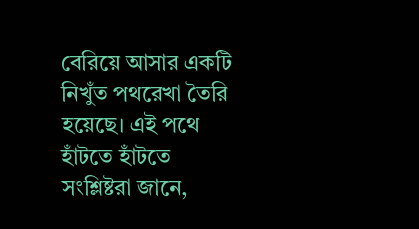বেরিয়ে আসার একটি নিখুঁত পথরেখা তৈরি হয়েছে। এই পথে হাঁটতে হাঁটতে সংশ্লিষ্টরা জানে,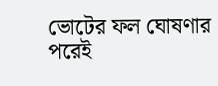ভোটের ফল ঘোষণার পরেই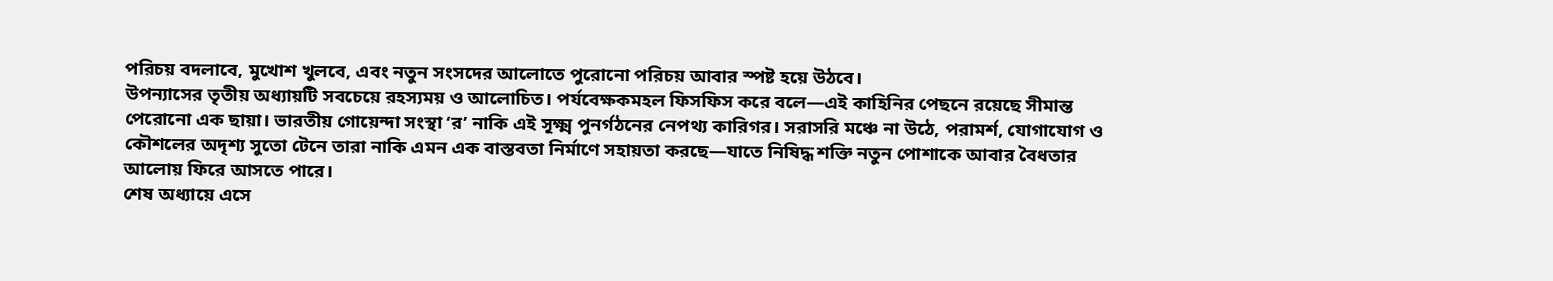পরিচয় বদলাবে, মুখোশ খুলবে, এবং নতুন সংসদের আলোতে পুরোনো পরিচয় আবার স্পষ্ট হয়ে উঠবে।
উপন্যাসের তৃতীয় অধ্যায়টি সবচেয়ে রহস্যময় ও আলোচিত। পর্যবেক্ষকমহল ফিসফিস করে বলে—এই কাহিনির পেছনে রয়েছে সীমান্ত পেরোনো এক ছায়া। ভারতীয় গোয়েন্দা সংস্থা ‘র’ নাকি এই সূক্ষ্ম পুনর্গঠনের নেপথ্য কারিগর। সরাসরি মঞ্চে না উঠে, পরামর্শ, যোগাযোগ ও কৌশলের অদৃশ্য সুতো টেনে তারা নাকি এমন এক বাস্তবতা নির্মাণে সহায়তা করছে—যাতে নিষিদ্ধ শক্তি নতুন পোশাকে আবার বৈধতার আলোয় ফিরে আসতে পারে।
শেষ অধ্যায়ে এসে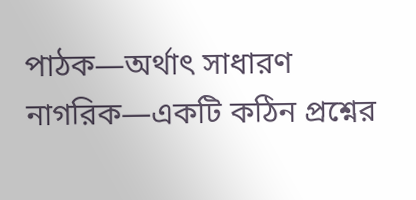পাঠক—অর্থাৎ সাধারণ নাগরিক—একটি কঠিন প্রশ্নের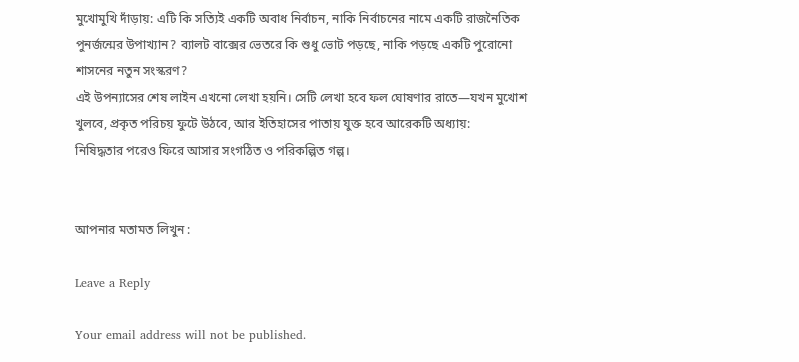মুখোমুখি দাঁড়ায়: এটি কি সত্যিই একটি অবাধ নির্বাচন, নাকি নির্বাচনের নামে একটি রাজনৈতিক পুনর্জন্মের উপাখ্যান? ব্যালট বাক্সের ভেতরে কি শুধু ভোট পড়ছে, নাকি পড়ছে একটি পুরোনো শাসনের নতুন সংস্করণ?
এই উপন্যাসের শেষ লাইন এখনো লেখা হয়নি। সেটি লেখা হবে ফল ঘোষণার রাতে—যখন মুখোশ খুলবে, প্রকৃত পরিচয় ফুটে উঠবে, আর ইতিহাসের পাতায় যুক্ত হবে আরেকটি অধ্যায়:
নিষিদ্ধতার পরেও ফিরে আসার সংগঠিত ও পরিকল্পিত গল্প।


আপনার মতামত লিখুন :

Leave a Reply

Your email address will not be published.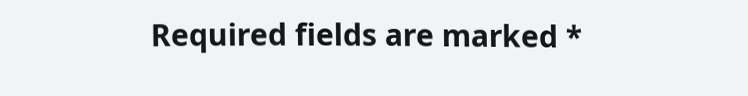Required fields are marked *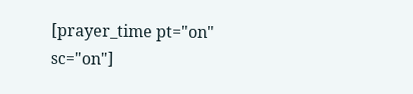[prayer_time pt="on" sc="on"]